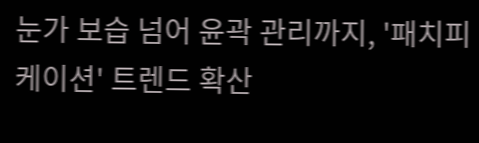눈가 보습 넘어 윤곽 관리까지, '패치피케이션' 트렌드 확산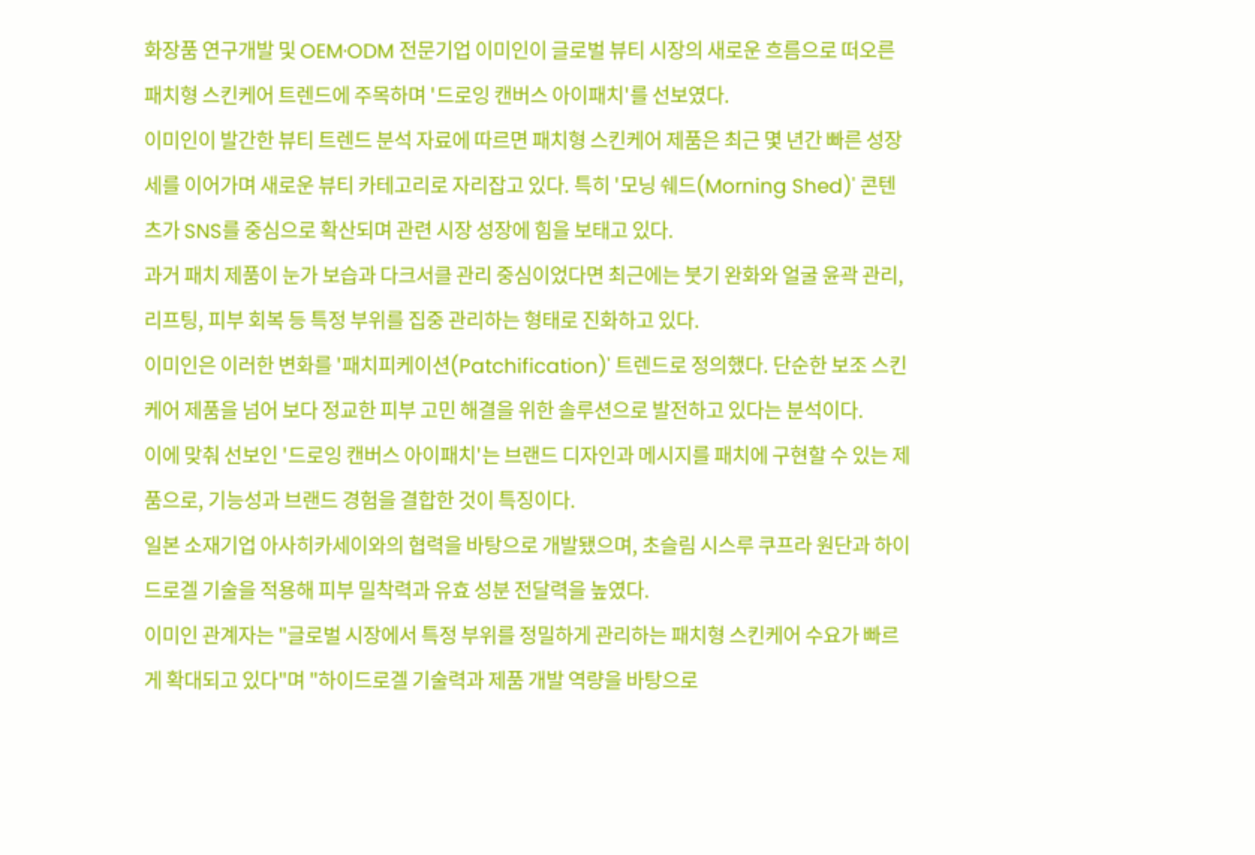화장품 연구개발 및 OEM·ODM 전문기업 이미인이 글로벌 뷰티 시장의 새로운 흐름으로 떠오른 패치형 스킨케어 트렌드에 주목하며 '드로잉 캔버스 아이패치'를 선보였다.
이미인이 발간한 뷰티 트렌드 분석 자료에 따르면 패치형 스킨케어 제품은 최근 몇 년간 빠른 성장세를 이어가며 새로운 뷰티 카테고리로 자리잡고 있다. 특히 '모닝 쉐드(Morning Shed)' 콘텐츠가 SNS를 중심으로 확산되며 관련 시장 성장에 힘을 보태고 있다.
과거 패치 제품이 눈가 보습과 다크서클 관리 중심이었다면 최근에는 붓기 완화와 얼굴 윤곽 관리, 리프팅, 피부 회복 등 특정 부위를 집중 관리하는 형태로 진화하고 있다.
이미인은 이러한 변화를 '패치피케이션(Patchification)' 트렌드로 정의했다. 단순한 보조 스킨케어 제품을 넘어 보다 정교한 피부 고민 해결을 위한 솔루션으로 발전하고 있다는 분석이다.
이에 맞춰 선보인 '드로잉 캔버스 아이패치'는 브랜드 디자인과 메시지를 패치에 구현할 수 있는 제품으로, 기능성과 브랜드 경험을 결합한 것이 특징이다.
일본 소재기업 아사히카세이와의 협력을 바탕으로 개발됐으며, 초슬림 시스루 쿠프라 원단과 하이드로겔 기술을 적용해 피부 밀착력과 유효 성분 전달력을 높였다.
이미인 관계자는 "글로벌 시장에서 특정 부위를 정밀하게 관리하는 패치형 스킨케어 수요가 빠르게 확대되고 있다"며 "하이드로겔 기술력과 제품 개발 역량을 바탕으로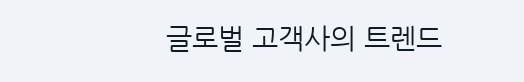글로벌 고객사의 트렌드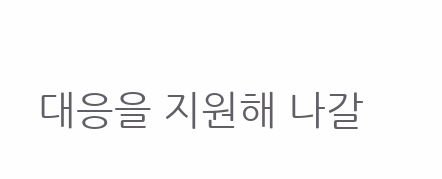대응을 지원해 나갈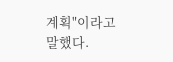계획"이라고 말했다.